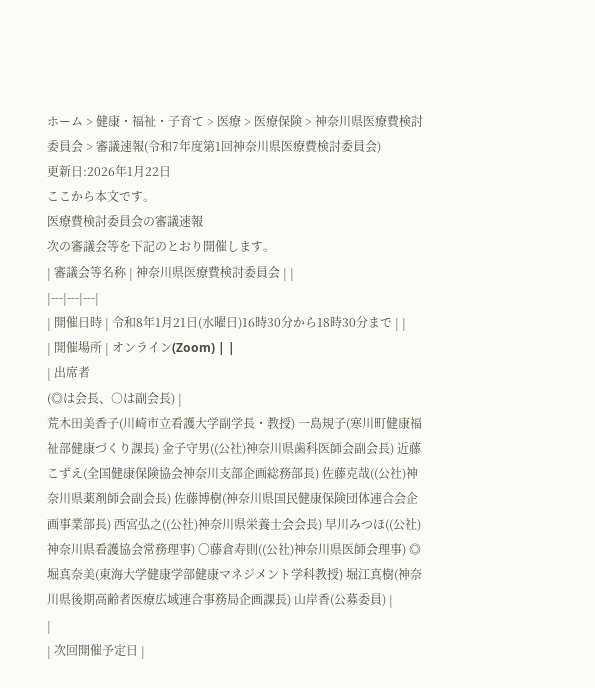ホーム > 健康・福祉・子育て > 医療 > 医療保険 > 神奈川県医療費検討委員会 > 審議速報(令和7年度第1回神奈川県医療費検討委員会)
更新日:2026年1月22日
ここから本文です。
医療費検討委員会の審議速報
次の審議会等を下記のとおり開催します。
| 審議会等名称 | 神奈川県医療費検討委員会 | |
|---|---|---|
| 開催日時 | 令和8年1月21日(水曜日)16時30分から18時30分まで | |
| 開催場所 | オンライン(Zoom) | |
| 出席者
(◎は会長、○は副会長) |
荒木田美香子(川崎市立看護大学副学長・教授) 一島規子(寒川町健康福祉部健康づくり課長) 金子守男((公社)神奈川県歯科医師会副会長) 近藤こずえ(全国健康保険協会神奈川支部企画総務部長) 佐藤克哉((公社)神奈川県薬剤師会副会長) 佐藤博樹(神奈川県国民健康保険団体連合会企画事業部長) 西宮弘之((公社)神奈川県栄養士会会長) 早川みつほ((公社)神奈川県看護協会常務理事) 〇藤倉寿則((公社)神奈川県医師会理事) ◎堀真奈美(東海大学健康学部健康マネジメント学科教授) 堀江真樹(神奈川県後期高齢者医療広域連合事務局企画課長) 山岸香(公募委員) |
|
| 次回開催予定日 |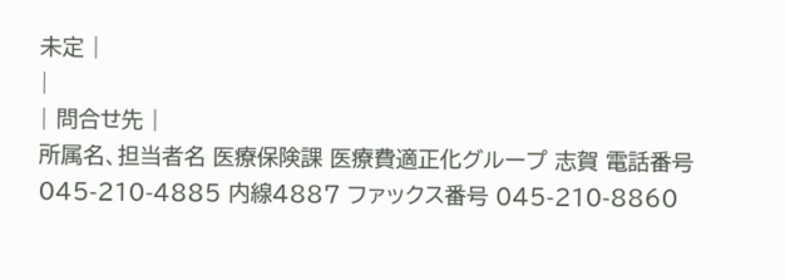未定 |
|
| 問合せ先 |
所属名、担当者名 医療保険課 医療費適正化グループ 志賀 電話番号 045-210-4885 内線4887 ファックス番号 045-210-8860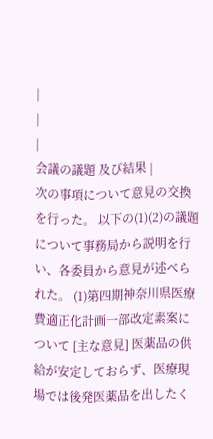|
|
|
会議の議題 及び結果 |
次の事項について意見の交換を行った。 以下の(1)(2)の議題について事務局から説明を行い、各委員から意見が述べられた。 (1)第四期神奈川県医療費適正化計画一部改定素案について [主な意見] 医薬品の供給が安定しておらず、医療現場では後発医薬品を出したく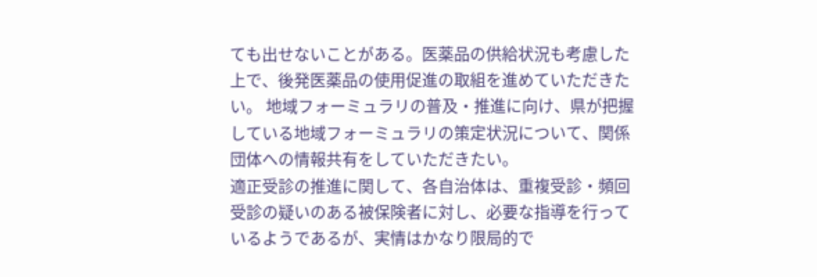ても出せないことがある。医薬品の供給状況も考慮した上で、後発医薬品の使用促進の取組を進めていただきたい。 地域フォーミュラリの普及・推進に向け、県が把握している地域フォーミュラリの策定状況について、関係団体への情報共有をしていただきたい。
適正受診の推進に関して、各自治体は、重複受診・頻回受診の疑いのある被保険者に対し、必要な指導を行っているようであるが、実情はかなり限局的で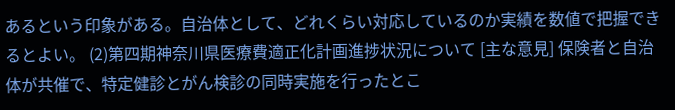あるという印象がある。自治体として、どれくらい対応しているのか実績を数値で把握できるとよい。 (2)第四期神奈川県医療費適正化計画進捗状況について [主な意見] 保険者と自治体が共催で、特定健診とがん検診の同時実施を行ったとこ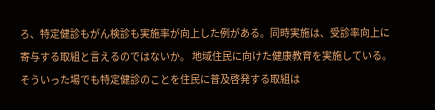ろ、特定健診もがん検診も実施率が向上した例がある。同時実施は、受診率向上に寄与する取組と言えるのではないか。 地域住民に向けた健康教育を実施している。そういった場でも特定健診のことを住民に普及啓発する取組は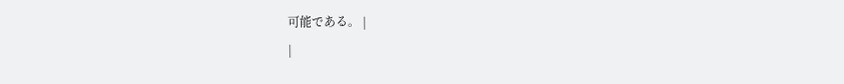可能である。 |
|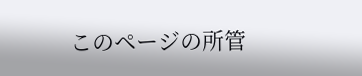このページの所管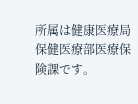所属は健康医療局 保健医療部医療保険課です。